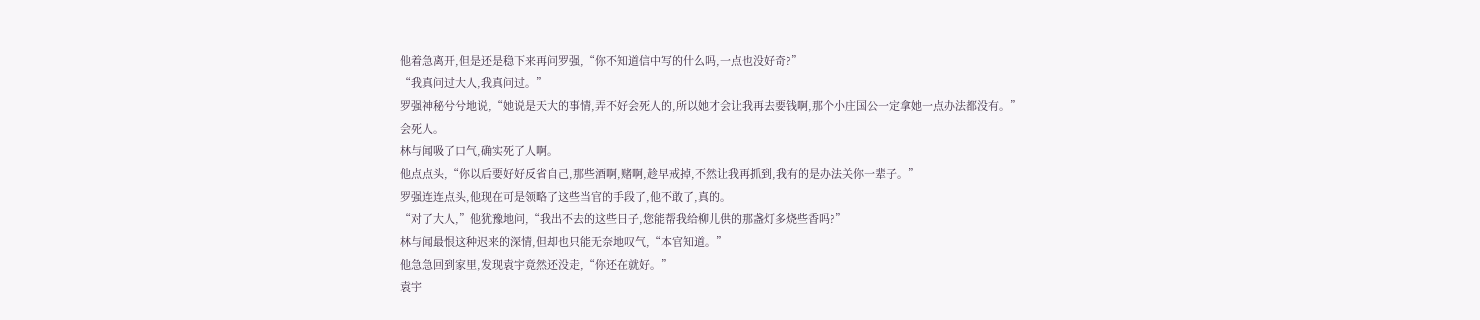他着急离开,但是还是稳下来再问罗强,“你不知道信中写的什么吗,一点也没好奇?”
“我真问过大人,我真问过。”
罗强神秘兮兮地说,“她说是天大的事情,弄不好会死人的,所以她才会让我再去要钱啊,那个小庄国公一定拿她一点办法都没有。”
会死人。
林与闻吸了口气,确实死了人啊。
他点点头,“你以后要好好反省自己,那些酒啊,赌啊,趁早戒掉,不然让我再抓到,我有的是办法关你一辈子。”
罗强连连点头,他现在可是领略了这些当官的手段了,他不敢了,真的。
“对了大人,”他犹豫地问,“我出不去的这些日子,您能帮我给柳儿供的那盏灯多烧些香吗?”
林与闻最恨这种迟来的深情,但却也只能无奈地叹气,“本官知道。”
他急急回到家里,发现袁宇竟然还没走,“你还在就好。”
袁宇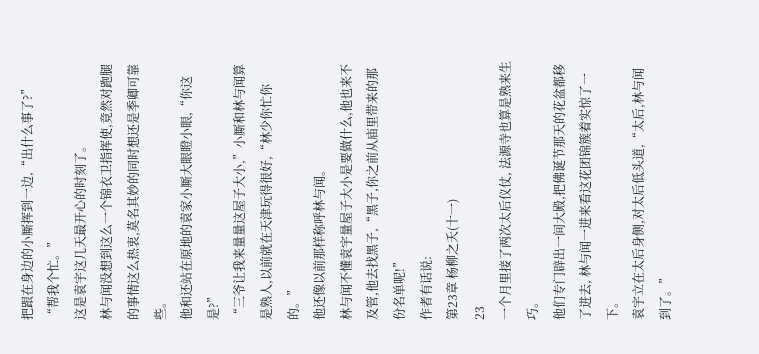把跟在身边的小厮挥到一边,“出什么事了?”
“帮我个忙。”
这是袁宇这几天最开心的时刻了。
林与闻没想到这么一个锦衣卫指挥使,竟然对跑腿的事情这么热衷,莫名其妙的同时想还是季卿可靠些。
他和还站在原地的袁家小厮大眼瞪小眼,“你这是?”
“三爷让我来量量这屋子大小,”小厮和林与闻算是熟人,以前就在天津玩得很好,“林少你忙你的。”
他还像以前那样称呼林与闻。
林与闻不懂袁宇量屋子大小是要做什么,他也来不及管,他去找黑子,“黑子,你之前从庙里带来的那份名单呢!”
作者有话说:
第23章 杨柳之夭(十一)
23
一个月里接了两次太后仪仗, 法源寺也算是熟来生巧。
他们专门辟出一间大殿,把佛诞节那天的花盆都移了进去, 林与闻一进来看这花团锦簇着实惊了一下。
袁宇立在太后身侧,对太后低头道,“太后,林与闻到了。”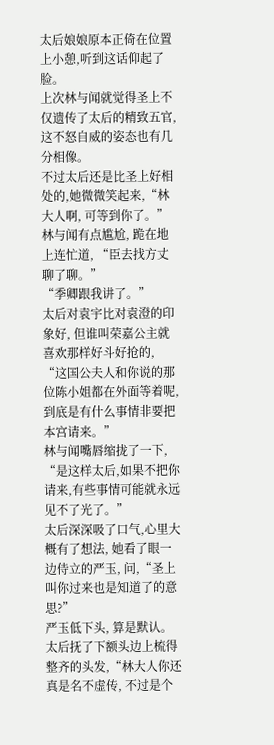太后娘娘原本正倚在位置上小憩,听到这话仰起了脸。
上次林与闻就觉得圣上不仅遗传了太后的精致五官,这不怒自威的姿态也有几分相像。
不过太后还是比圣上好相处的,她微微笑起来,“林大人啊, 可等到你了。”
林与闻有点尴尬, 跪在地上连忙道, “臣去找方丈聊了聊。”
“季卿跟我讲了。”
太后对袁宇比对袁澄的印象好, 但谁叫荣嘉公主就喜欢那样好斗好抢的, “这国公夫人和你说的那位陈小姐都在外面等着呢,到底是有什么事情非要把本宫请来。”
林与闻嘴唇缩拢了一下, “是这样太后,如果不把你请来,有些事情可能就永远见不了光了。”
太后深深吸了口气,心里大概有了想法, 她看了眼一边侍立的严玉, 问,“圣上叫你过来也是知道了的意思?”
严玉低下头, 算是默认。
太后抚了下额头边上梳得整齐的头发,“林大人你还真是名不虚传, 不过是个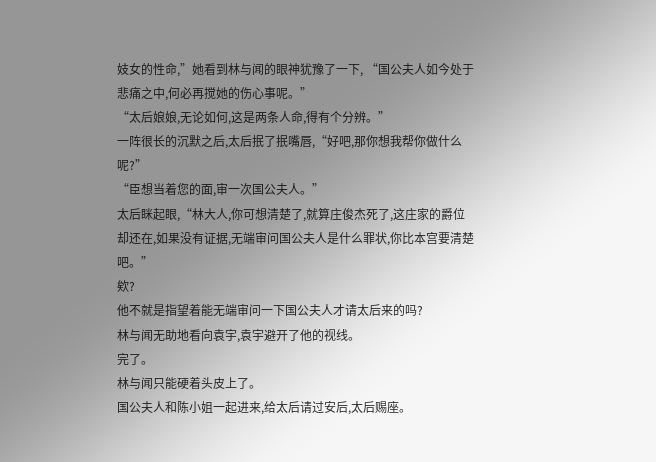妓女的性命,”她看到林与闻的眼神犹豫了一下, “国公夫人如今处于悲痛之中,何必再搅她的伤心事呢。”
“太后娘娘,无论如何,这是两条人命,得有个分辨。”
一阵很长的沉默之后,太后抿了抿嘴唇,“好吧,那你想我帮你做什么呢?”
“臣想当着您的面,审一次国公夫人。”
太后眯起眼,“林大人,你可想清楚了,就算庄俊杰死了,这庄家的爵位却还在,如果没有证据,无端审问国公夫人是什么罪状,你比本宫要清楚吧。”
欸?
他不就是指望着能无端审问一下国公夫人才请太后来的吗?
林与闻无助地看向袁宇,袁宇避开了他的视线。
完了。
林与闻只能硬着头皮上了。
国公夫人和陈小姐一起进来,给太后请过安后,太后赐座。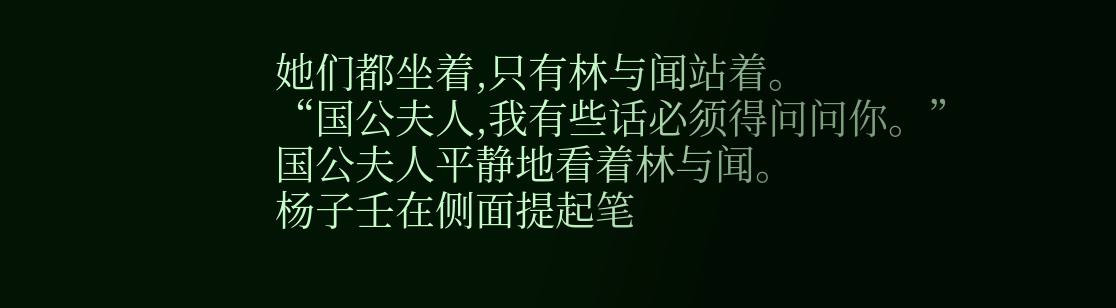她们都坐着,只有林与闻站着。
“国公夫人,我有些话必须得问问你。”
国公夫人平静地看着林与闻。
杨子壬在侧面提起笔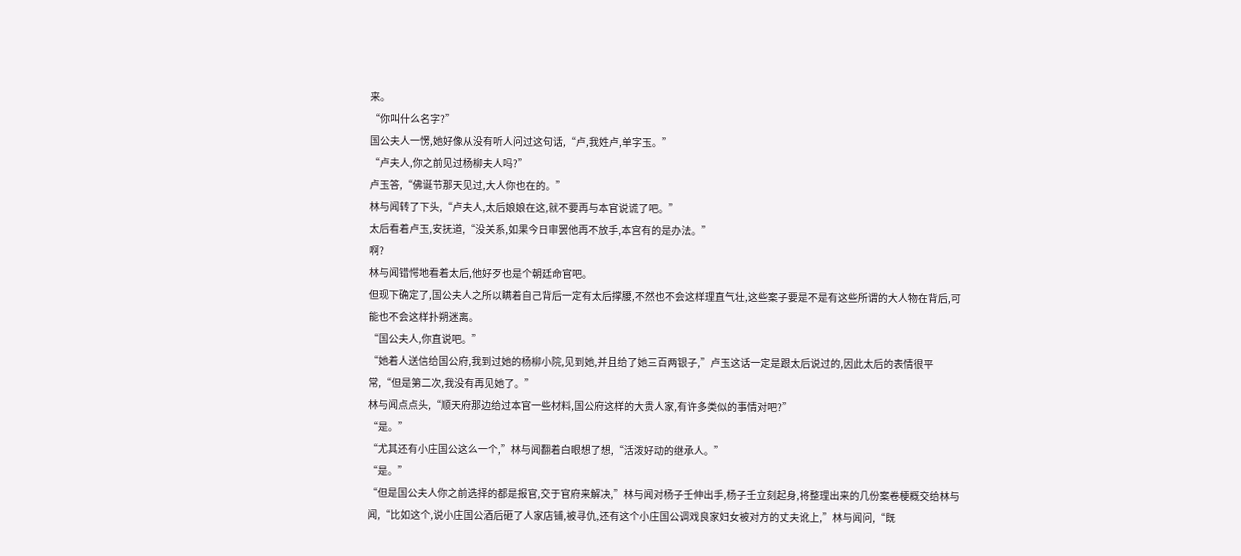来。
“你叫什么名字?”
国公夫人一愣,她好像从没有听人问过这句话,“卢,我姓卢,单字玉。”
“卢夫人,你之前见过杨柳夫人吗?”
卢玉答,“佛诞节那天见过,大人你也在的。”
林与闻转了下头,“卢夫人,太后娘娘在这,就不要再与本官说谎了吧。”
太后看着卢玉,安抚道,“没关系,如果今日审罢他再不放手,本宫有的是办法。”
啊?
林与闻错愕地看着太后,他好歹也是个朝廷命官吧。
但现下确定了,国公夫人之所以瞒着自己背后一定有太后撑腰,不然也不会这样理直气壮,这些案子要是不是有这些所谓的大人物在背后,可能也不会这样扑朔迷离。
“国公夫人,你直说吧。”
“她着人送信给国公府,我到过她的杨柳小院,见到她,并且给了她三百两银子,”卢玉这话一定是跟太后说过的,因此太后的表情很平常,“但是第二次,我没有再见她了。”
林与闻点点头,“顺天府那边给过本官一些材料,国公府这样的大贵人家,有许多类似的事情对吧?”
“是。”
“尤其还有小庄国公这么一个,”林与闻翻着白眼想了想,“活泼好动的继承人。”
“是。”
“但是国公夫人你之前选择的都是报官,交于官府来解决,”林与闻对杨子壬伸出手,杨子壬立刻起身,将整理出来的几份案卷梗概交给林与闻,“比如这个,说小庄国公酒后砸了人家店铺,被寻仇,还有这个小庄国公调戏良家妇女被对方的丈夫讹上,”林与闻问,“既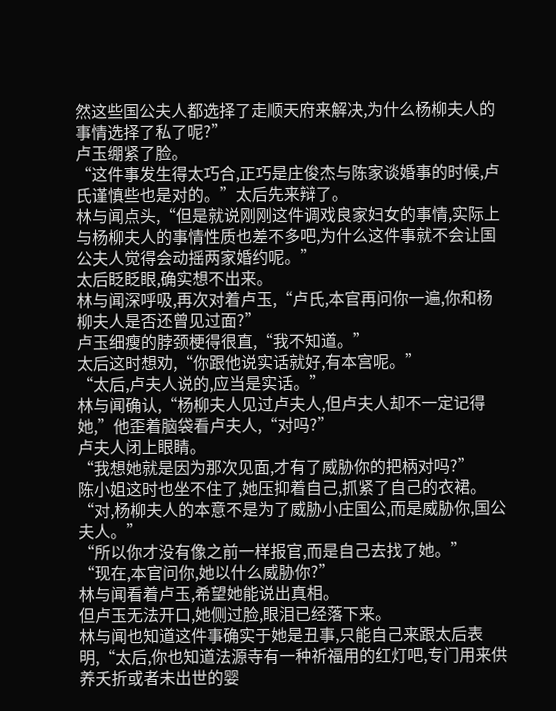然这些国公夫人都选择了走顺天府来解决,为什么杨柳夫人的事情选择了私了呢?”
卢玉绷紧了脸。
“这件事发生得太巧合,正巧是庄俊杰与陈家谈婚事的时候,卢氏谨慎些也是对的。”太后先来辩了。
林与闻点头,“但是就说刚刚这件调戏良家妇女的事情,实际上与杨柳夫人的事情性质也差不多吧,为什么这件事就不会让国公夫人觉得会动摇两家婚约呢。”
太后眨眨眼,确实想不出来。
林与闻深呼吸,再次对着卢玉,“卢氏,本官再问你一遍,你和杨柳夫人是否还曾见过面?”
卢玉细瘦的脖颈梗得很直,“我不知道。”
太后这时想劝,“你跟他说实话就好,有本宫呢。”
“太后,卢夫人说的,应当是实话。”
林与闻确认,“杨柳夫人见过卢夫人,但卢夫人却不一定记得她,”他歪着脑袋看卢夫人,“对吗?”
卢夫人闭上眼睛。
“我想她就是因为那次见面,才有了威胁你的把柄对吗?”
陈小姐这时也坐不住了,她压抑着自己,抓紧了自己的衣裙。
“对,杨柳夫人的本意不是为了威胁小庄国公,而是威胁你,国公夫人。”
“所以你才没有像之前一样报官,而是自己去找了她。”
“现在,本官问你,她以什么威胁你?”
林与闻看着卢玉,希望她能说出真相。
但卢玉无法开口,她侧过脸,眼泪已经落下来。
林与闻也知道这件事确实于她是丑事,只能自己来跟太后表明,“太后,你也知道法源寺有一种祈福用的红灯吧,专门用来供养夭折或者未出世的婴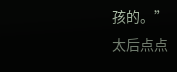孩的。”
太后点点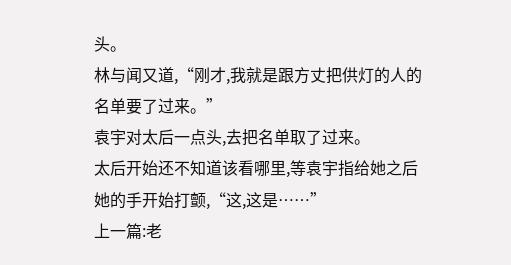头。
林与闻又道,“刚才,我就是跟方丈把供灯的人的名单要了过来。”
袁宇对太后一点头,去把名单取了过来。
太后开始还不知道该看哪里,等袁宇指给她之后她的手开始打颤,“这,这是……”
上一篇:老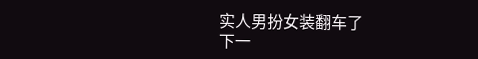实人男扮女装翻车了
下一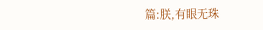篇:朕,有眼无珠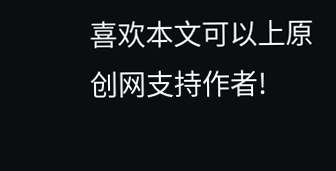喜欢本文可以上原创网支持作者!